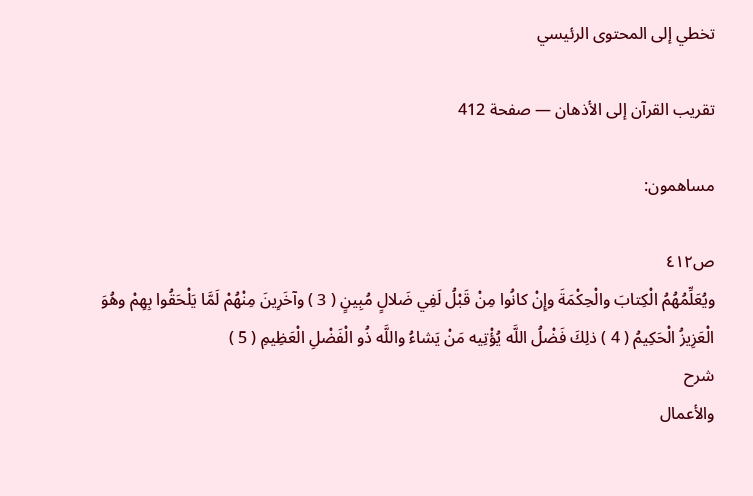تخطي إلى المحتوى الرئيسي

تقريب القرآن إلى الأذهان — صفحة 412

مساهمون:

ص٤١٢
ويُعَلِّمُهُمُ الْكِتابَ والْحِكْمَةَ وإِنْ كانُوا مِنْ قَبْلُ لَفِي ضَلالٍ مُبِينٍ ( 3 ) وآخَرِينَ مِنْهُمْ لَمَّا يَلْحَقُوا بِهِمْ وهُوَ الْعَزِيزُ الْحَكِيمُ ( 4 ) ذلِكَ فَضْلُ اللَّه يُؤْتِيه مَنْ يَشاءُ واللَّه ذُو الْفَضْلِ الْعَظِيمِ ( 5 )
شرح
والأعمال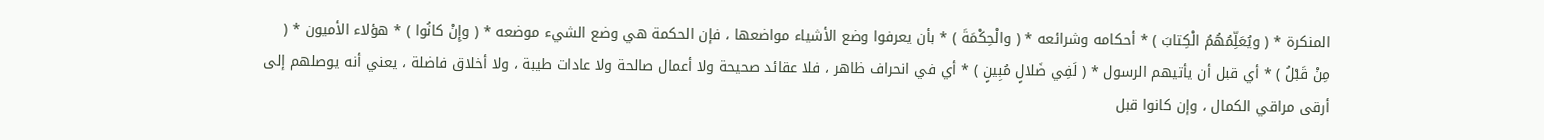المنكرة * ( ويُعَلِّمُهُمُ الْكِتابَ ) * أحكامه وشرائعه * ( والْحِكْمَةَ ) * بأن يعرفوا وضع الأشياء مواضعها ، فإن الحكمة هي وضع الشيء موضعه * ( وإِنْ كانُوا ) * هؤلاء الأميون * ( مِنْ قَبْلُ ) * أي قبل أن يأتيهم الرسول * ( لَفِي ضَلالٍ مُبِينٍ ) * أي في انحراف ظاهر ، فلا عقائد صحيحة ولا أعمال صالحة ولا عادات طيبة ، ولا أخلاق فاضلة ، يعني أنه يوصلهم إلى أرقى مراقي الكمال ، وإن كانوا قبل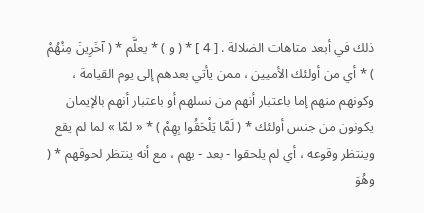ذلك في أبعد متاهات الضلالة . [ 4 ] * ( و ) * يعلَّم * ( آخَرِينَ مِنْهُمْ ) * أي من أولئك الأميين ، ممن يأتي بعدهم إلى يوم القيامة ، وكونهم منهم إما باعتبار أنهم من نسلهم أو باعتبار أنهم بالإيمان يكونون من جنس أولئك * ( لَمَّا يَلْحَقُوا بِهِمْ ) * « لمّا » لما لم يقع وينتظر وقوعه ، أي لم يلحقوا - بعد - بهم ، مع أنه ينتظر لحوقهم * ( وهُوَ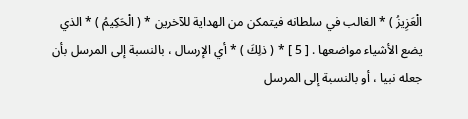الْعَزِيزُ ) * الغالب في سلطانه فيتمكن من الهداية للآخرين * ( الْحَكِيمُ ) * الذي يضع الأشياء مواضعها . [ 5 ] * ( ذلِكَ ) * أي الإرسال ، بالنسبة إلى المرسل بأن جعله نبيا ، أو بالنسبة إلى المرسل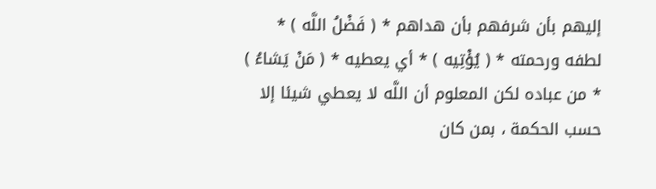إليهم بأن شرفهم بأن هداهم * ( فَضْلُ اللَّه ) * لطفه ورحمته * ( يُؤْتِيه ) * أي يعطيه * ( مَنْ يَشاءُ ) * من عباده لكن المعلوم أن اللَّه لا يعطي شيئا إلا حسب الحكمة ، بمن كان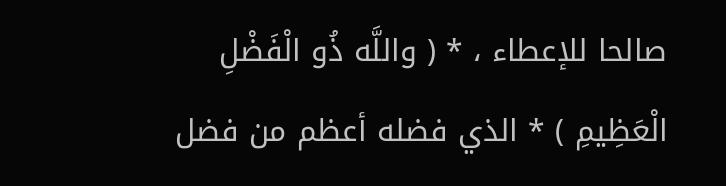صالحا للإعطاء ، * ( واللَّه ذُو الْفَضْلِ الْعَظِيمِ ) * الذي فضله أعظم من فضل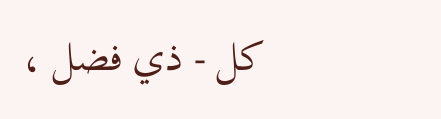كل - ذي فضل ،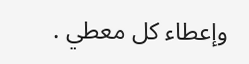وإعطاء كل معطي .